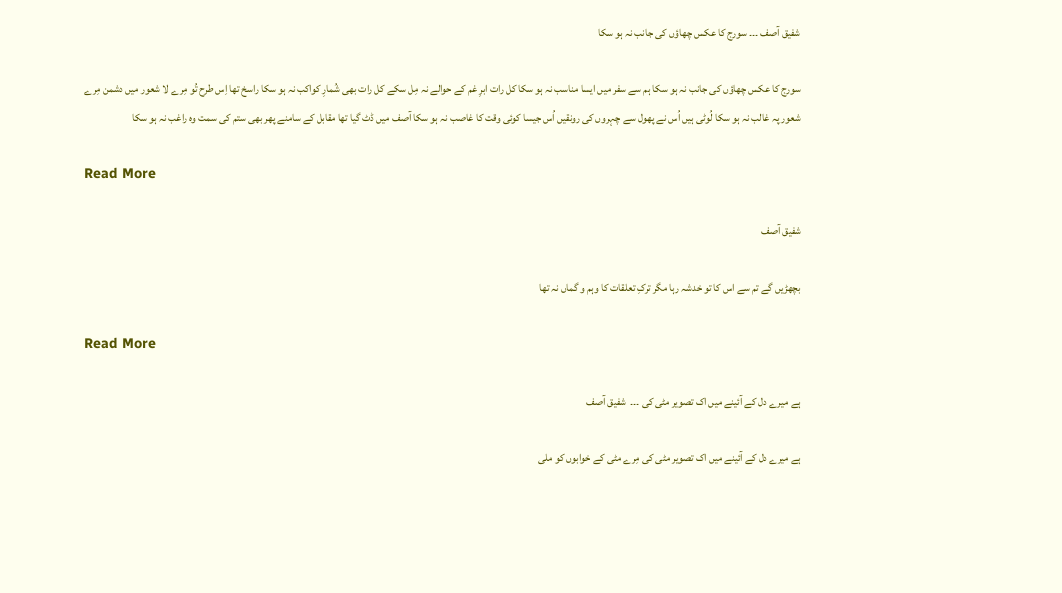شفیق آصف ۔۔۔ سورج کا عکس چھاؤں کی جانب نہ ہو سکا

سورج کا عکس چھاؤں کی جانب نہ ہو سکا ہم سے سفر میں ایسا مناسب نہ ہو سکا کل رات ابرِ غم کے حوالے نہ مِل سکے کل رات بھی شُمارِ کواکب نہ ہو سکا راسخ تھا اِس طرح تُو مِرے لا شعور میں دشمن مِرے شعور پہ غالب نہ ہو سکا لُوٹی ہیں اُس نے پھول سے چہروں کی رونقیں اُس جیسا کوئی وقت کا غاصب نہ ہو سکا آصف میں ڈٹ گیا تھا مقابل کے سامنے پھر بھی ستم کی سمت وہ راغب نہ ہو سکا

Read More

شفیق آصف

بچھڑیں گے تم سے اس کا تو خدشہ رہا مگر ترکِ تعلقات کا وہم و گماں نہ تھا

Read More

ہے میرے دل کے آئینے میں اک تصویر مٹی کی ۔۔۔  شفیق آصف

ہے میرے دل کے آئینے میں اک تصویر مٹی کی مِرے مٹی کے خوابوں کو ملی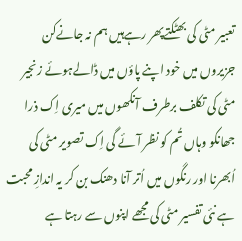تعبیر مٹی کی بھٹکتےپھر رہےہیں ہم نہ جانےکن جزیروں میں خود اپنے پاؤں میں ڈالےہوئے زنجیر مٹی کی تکلف برطرف آنکھوں میں میری اِک ذرا جھانکو وہاں تُم کو نظر آئے گی اِک تصویر مٹی کی اُبھرنا اور رنگوں میں اُتر آنا دھنک بن کر یہ اندازِ محبت ہے نئی تفسیر مٹی کی مجھے اپنوں سے رہتا ہے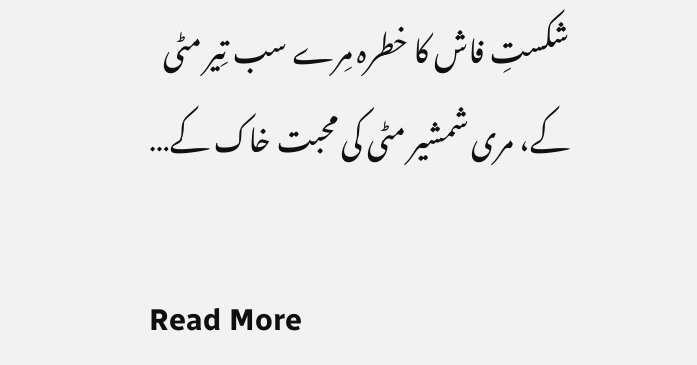شکستِ فاش کا خطرہ مِرے سب تِیر مٹی کے، مری شمشیر مٹی کی محبت خاک کے…

Read More